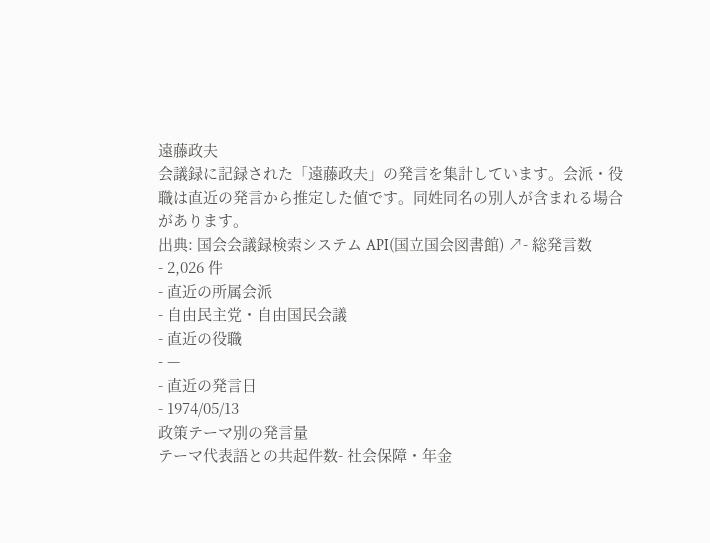遠藤政夫
会議録に記録された「遠藤政夫」の発言を集計しています。会派・役職は直近の発言から推定した値です。同姓同名の別人が含まれる場合があります。
出典: 国会会議録検索システム API(国立国会図書館) ↗- 総発言数
- 2,026 件
- 直近の所属会派
- 自由民主党・自由国民会議
- 直近の役職
- —
- 直近の発言日
- 1974/05/13
政策テーマ別の発言量
テーマ代表語との共起件数- 社会保障・年金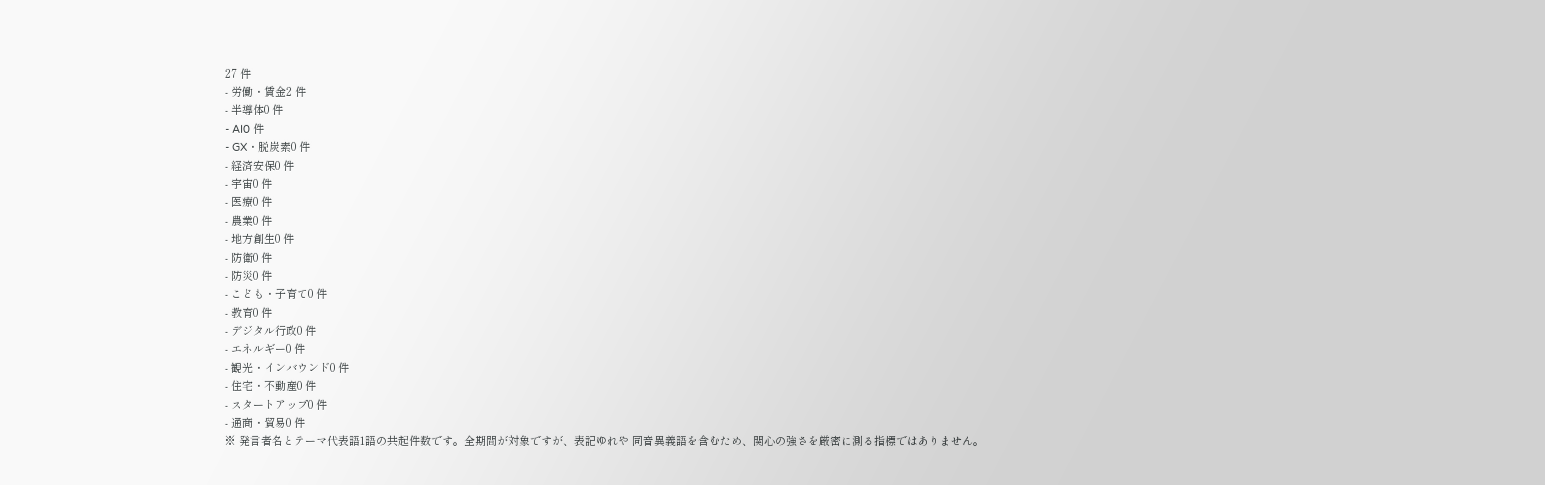27 件
- 労働・賃金2 件
- 半導体0 件
- AI0 件
- GX・脱炭素0 件
- 経済安保0 件
- 宇宙0 件
- 医療0 件
- 農業0 件
- 地方創生0 件
- 防衛0 件
- 防災0 件
- こども・子育て0 件
- 教育0 件
- デジタル行政0 件
- エネルギー0 件
- 観光・インバウンド0 件
- 住宅・不動産0 件
- スタートアップ0 件
- 通商・貿易0 件
※ 発言者名とテーマ代表語1語の共起件数です。全期間が対象ですが、表記ゆれや 同音異義語を含むため、関心の強さを厳密に測る指標ではありません。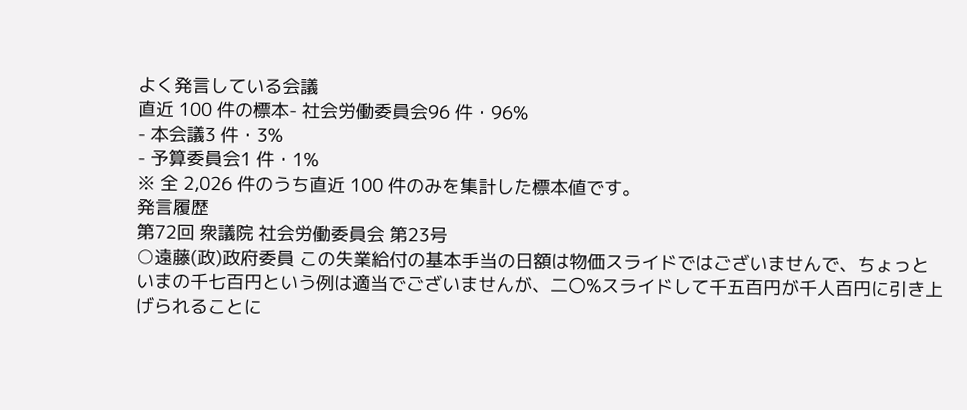よく発言している会議
直近 100 件の標本- 社会労働委員会96 件・96%
- 本会議3 件・3%
- 予算委員会1 件・1%
※ 全 2,026 件のうち直近 100 件のみを集計した標本値です。
発言履歴
第72回 衆議院 社会労働委員会 第23号
○遠藤(政)政府委員 この失業給付の基本手当の日額は物価スライドではございませんで、ちょっといまの千七百円という例は適当でございませんが、二〇%スライドして千五百円が千人百円に引き上げられることに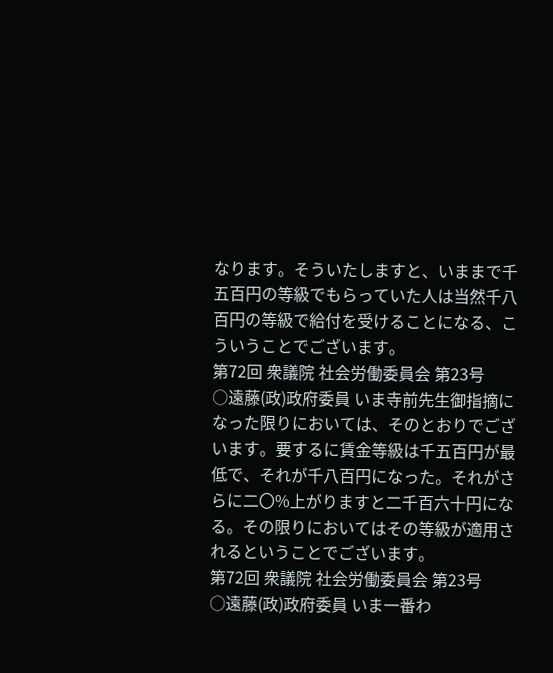なります。そういたしますと、いままで千五百円の等級でもらっていた人は当然千八百円の等級で給付を受けることになる、こういうことでございます。
第72回 衆議院 社会労働委員会 第23号
○遠藤(政)政府委員 いま寺前先生御指摘になった限りにおいては、そのとおりでございます。要するに賃金等級は千五百円が最低で、それが千八百円になった。それがさらに二〇%上がりますと二千百六十円になる。その限りにおいてはその等級が適用されるということでございます。
第72回 衆議院 社会労働委員会 第23号
○遠藤(政)政府委員 いま一番わ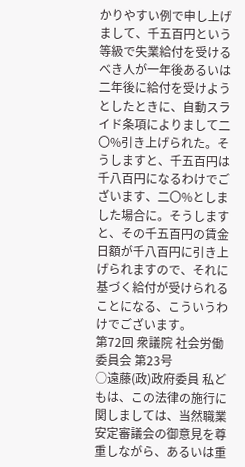かりやすい例で申し上げまして、千五百円という等級で失業給付を受けるべき人が一年後あるいは二年後に給付を受けようとしたときに、自動スライド条項によりまして二〇%引き上げられた。そうしますと、千五百円は千八百円になるわけでございます、二〇%としました場合に。そうしますと、その千五百円の賃金日額が千八百円に引き上げられますので、それに基づく給付が受けられることになる、こういうわけでございます。
第72回 衆議院 社会労働委員会 第23号
○遠藤(政)政府委員 私どもは、この法律の施行に関しましては、当然職業安定審議会の御意見を尊重しながら、あるいは重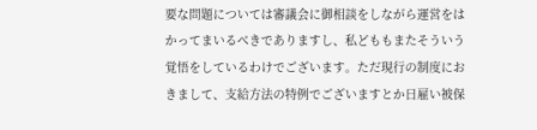要な問題については審議会に御相談をしながら運営をはかってまいるべきでありますし、私どももまたそういう覚悟をしているわけでございます。ただ現行の制度におきまして、支給方法の特例でございますとか日雇い被保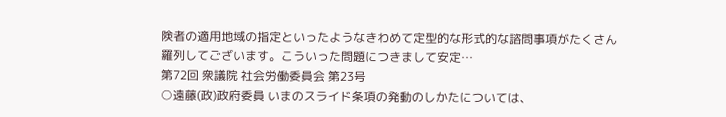険者の適用地域の指定といったようなきわめて定型的な形式的な諮問事項がたくさん羅列してございます。こういった問題につきまして安定…
第72回 衆議院 社会労働委員会 第23号
○遠藤(政)政府委員 いまのスライド条項の発動のしかたについては、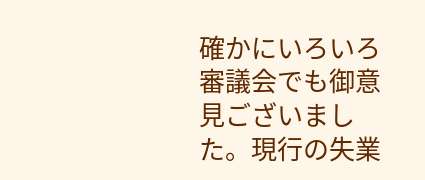確かにいろいろ審議会でも御意見ございました。現行の失業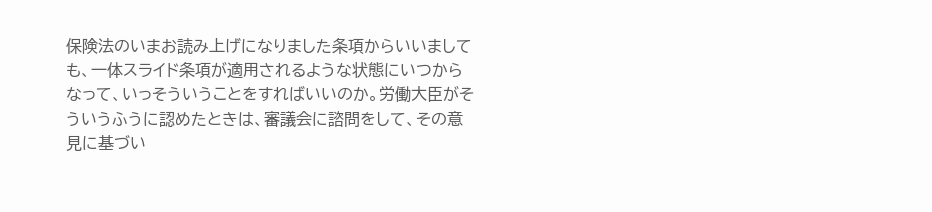保険法のいまお読み上げになりました条項からいいましても、一体スライド条項が適用されるような状態にいつからなって、いっそういうことをすればいいのか。労働大臣がそういうふうに認めたときは、審議会に諮問をして、その意見に基づい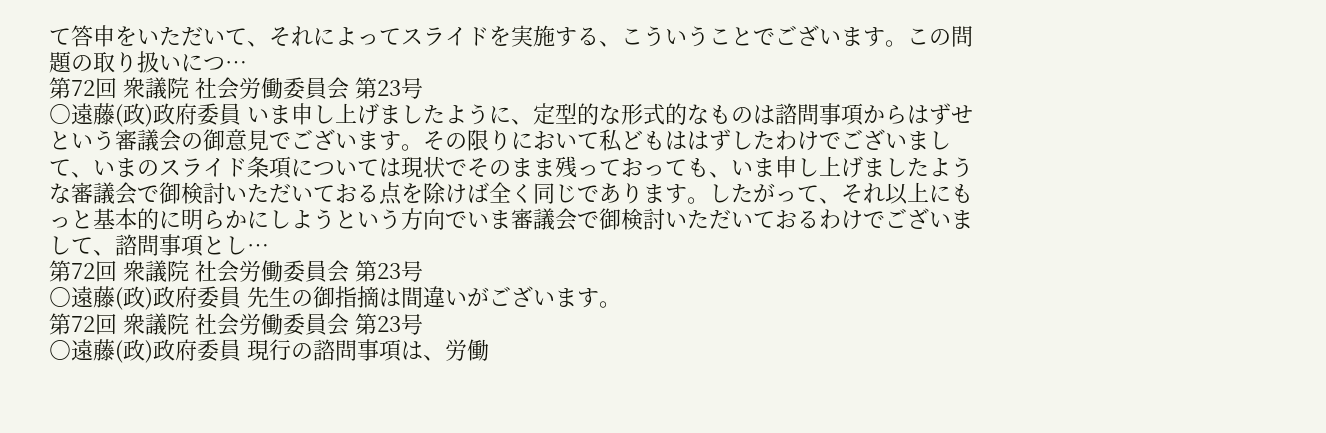て答申をいただいて、それによってスライドを実施する、こういうことでございます。この問題の取り扱いにつ…
第72回 衆議院 社会労働委員会 第23号
○遠藤(政)政府委員 いま申し上げましたように、定型的な形式的なものは諮問事項からはずせという審議会の御意見でございます。その限りにおいて私どもははずしたわけでございまして、いまのスライド条項については現状でそのまま残っておっても、いま申し上げましたような審議会で御検討いただいておる点を除けば全く同じであります。したがって、それ以上にもっと基本的に明らかにしようという方向でいま審議会で御検討いただいておるわけでございまして、諮問事項とし…
第72回 衆議院 社会労働委員会 第23号
○遠藤(政)政府委員 先生の御指摘は間違いがございます。
第72回 衆議院 社会労働委員会 第23号
○遠藤(政)政府委員 現行の諮問事項は、労働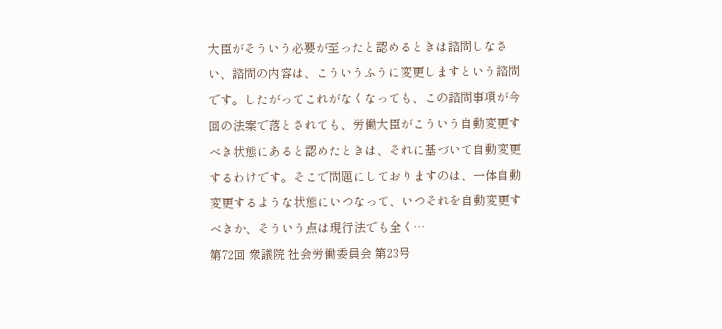大臣がそういう必要が至ったと認めるときは諮問しなさい、諮問の内容は、こういうふうに変更しますという諮問です。したがってこれがなくなっても、この諮問事項が今回の法案で落とされても、労働大臣がこういう自動変更すべき状態にあると認めたときは、それに基づいて自動変更するわけです。そこで問題にしておりますのは、一体自動変更するような状態にいつなって、いつそれを自動変更すべきか、そういう点は現行法でも全く…
第72回 衆議院 社会労働委員会 第23号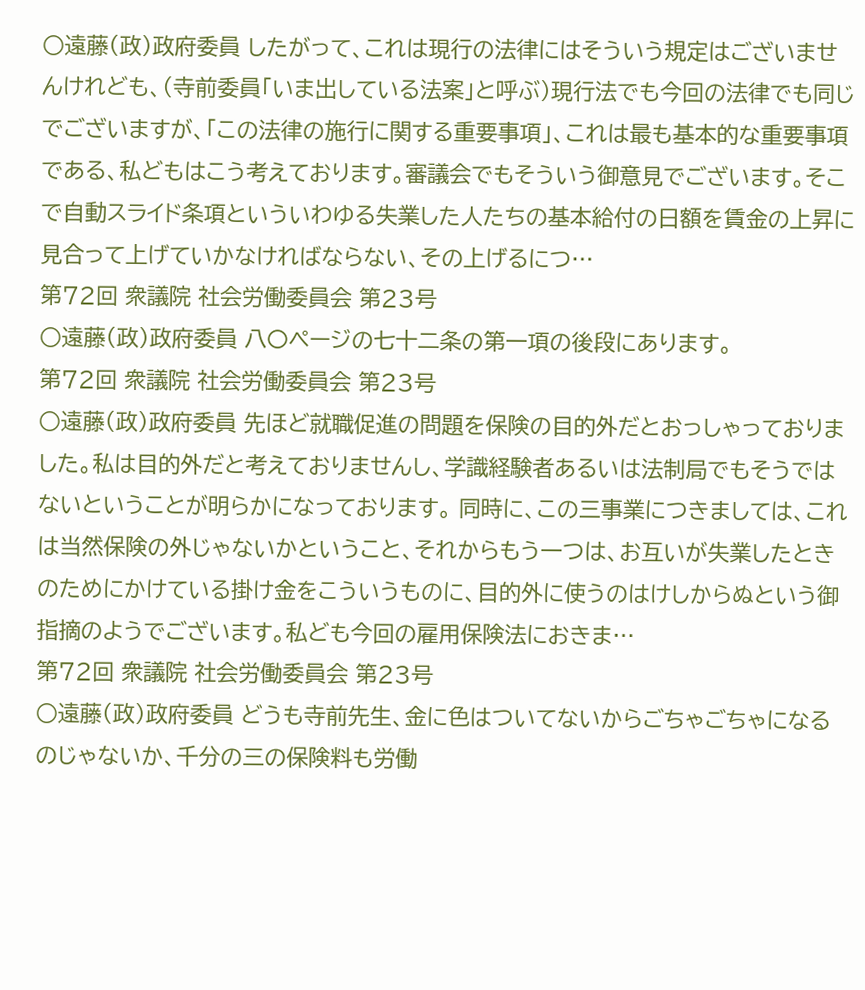○遠藤(政)政府委員 したがって、これは現行の法律にはそういう規定はございませんけれども、(寺前委員「いま出している法案」と呼ぶ)現行法でも今回の法律でも同じでございますが、「この法律の施行に関する重要事項」、これは最も基本的な重要事項である、私どもはこう考えております。審議会でもそういう御意見でございます。そこで自動スライド条項といういわゆる失業した人たちの基本給付の日額を賃金の上昇に見合って上げていかなければならない、その上げるにつ…
第72回 衆議院 社会労働委員会 第23号
○遠藤(政)政府委員 八〇ページの七十二条の第一項の後段にあります。
第72回 衆議院 社会労働委員会 第23号
○遠藤(政)政府委員 先ほど就職促進の問題を保険の目的外だとおっしゃっておりました。私は目的外だと考えておりませんし、学識経験者あるいは法制局でもそうではないということが明らかになっております。 同時に、この三事業につきましては、これは当然保険の外じゃないかということ、それからもう一つは、お互いが失業したときのためにかけている掛け金をこういうものに、目的外に使うのはけしからぬという御指摘のようでございます。私ども今回の雇用保険法におきま…
第72回 衆議院 社会労働委員会 第23号
○遠藤(政)政府委員 どうも寺前先生、金に色はついてないからごちゃごちゃになるのじゃないか、千分の三の保険料も労働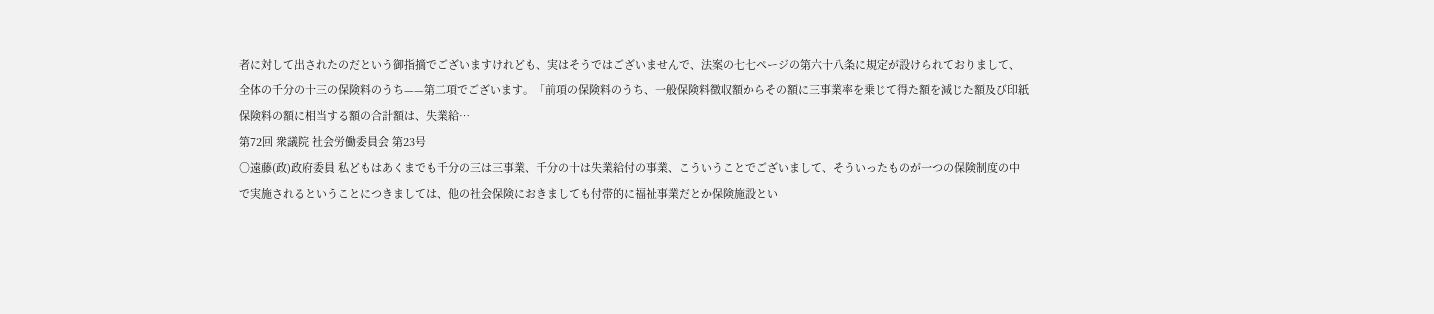者に対して出されたのだという御指摘でございますけれども、実はそうではございませんで、法案の七七ページの第六十八条に規定が設けられておりまして、全体の千分の十三の保険料のうち——第二項でございます。「前項の保険料のうち、一般保険料徴収額からその額に三事業率を乗じて得た額を減じた額及び印紙保険料の額に相当する額の合計額は、失業給…
第72回 衆議院 社会労働委員会 第23号
○遠藤(政)政府委員 私どもはあくまでも千分の三は三事業、千分の十は失業給付の事業、こういうことでございまして、そういったものが一つの保険制度の中で実施されるということにつきましては、他の社会保険におきましても付帯的に福祉事業だとか保険施設とい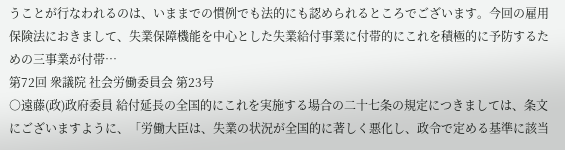うことが行なわれるのは、いままでの慣例でも法的にも認められるところでございます。今回の雇用保険法におきまして、失業保障機能を中心とした失業給付事業に付帯的にこれを積極的に予防するための三事業が付帯…
第72回 衆議院 社会労働委員会 第23号
○遠藤(政)政府委員 給付延長の全国的にこれを実施する場合の二十七条の規定につきましては、条文にございますように、「労働大臣は、失業の状況が全国的に著しく悪化し、政令で定める基準に該当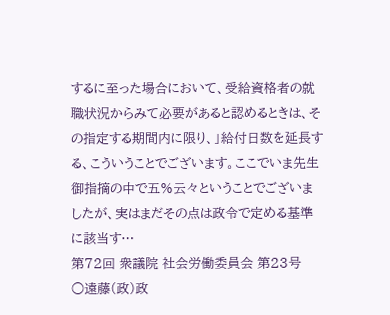するに至った場合において、受給資格者の就職状況からみて必要があると認めるときは、その指定する期間内に限り、」給付日数を延長する、こういうことでございます。ここでいま先生御指摘の中で五%云々ということでございましたが、実はまだその点は政令で定める基準に該当す…
第72回 衆議院 社会労働委員会 第23号
○遠藤(政)政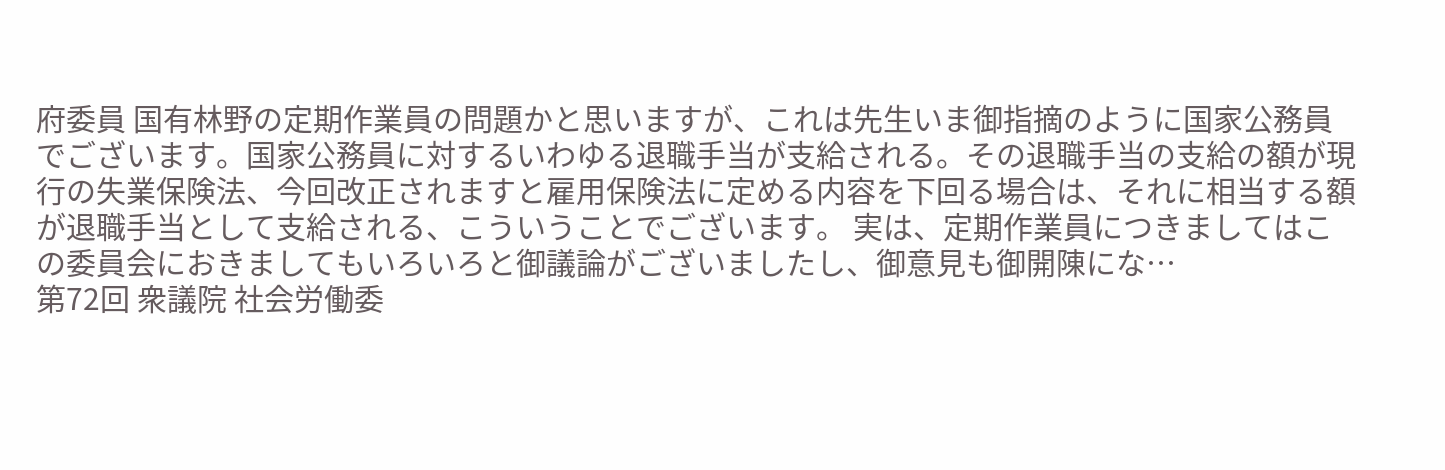府委員 国有林野の定期作業員の問題かと思いますが、これは先生いま御指摘のように国家公務員でございます。国家公務員に対するいわゆる退職手当が支給される。その退職手当の支給の額が現行の失業保険法、今回改正されますと雇用保険法に定める内容を下回る場合は、それに相当する額が退職手当として支給される、こういうことでございます。 実は、定期作業員につきましてはこの委員会におきましてもいろいろと御議論がございましたし、御意見も御開陳にな…
第72回 衆議院 社会労働委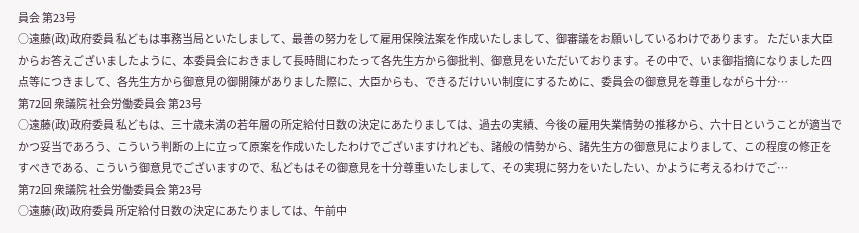員会 第23号
○遠藤(政)政府委員 私どもは事務当局といたしまして、最善の努力をして雇用保険法案を作成いたしまして、御審議をお願いしているわけであります。 ただいま大臣からお答えございましたように、本委員会におきまして長時間にわたって各先生方から御批判、御意見をいただいております。その中で、いま御指摘になりました四点等につきまして、各先生方から御意見の御開陳がありました際に、大臣からも、できるだけいい制度にするために、委員会の御意見を尊重しながら十分…
第72回 衆議院 社会労働委員会 第23号
○遠藤(政)政府委員 私どもは、三十歳未満の若年層の所定給付日数の決定にあたりましては、過去の実績、今後の雇用失業情勢の推移から、六十日ということが適当でかつ妥当であろう、こういう判断の上に立って原案を作成いたしたわけでございますけれども、諸般の情勢から、諸先生方の御意見によりまして、この程度の修正をすべきである、こういう御意見でございますので、私どもはその御意見を十分尊重いたしまして、その実現に努力をいたしたい、かように考えるわけでご…
第72回 衆議院 社会労働委員会 第23号
○遠藤(政)政府委員 所定給付日数の決定にあたりましては、午前中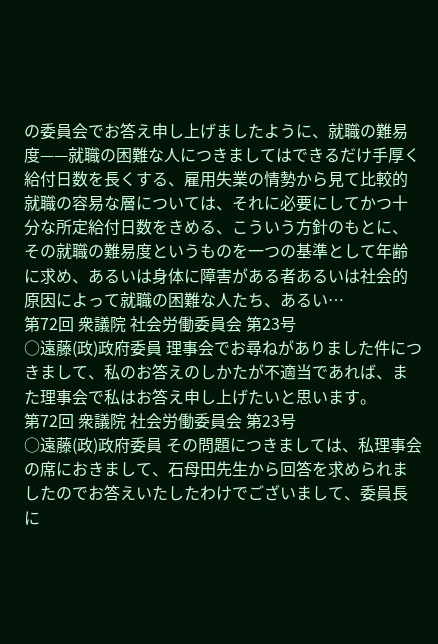の委員会でお答え申し上げましたように、就職の難易度——就職の困難な人につきましてはできるだけ手厚く給付日数を長くする、雇用失業の情勢から見て比較的就職の容易な層については、それに必要にしてかつ十分な所定給付日数をきめる、こういう方針のもとに、その就職の難易度というものを一つの基準として年齢に求め、あるいは身体に障害がある者あるいは社会的原因によって就職の困難な人たち、あるい…
第72回 衆議院 社会労働委員会 第23号
○遠藤(政)政府委員 理事会でお尋ねがありました件につきまして、私のお答えのしかたが不適当であれば、また理事会で私はお答え申し上げたいと思います。
第72回 衆議院 社会労働委員会 第23号
○遠藤(政)政府委員 その問題につきましては、私理事会の席におきまして、石母田先生から回答を求められましたのでお答えいたしたわけでございまして、委員長に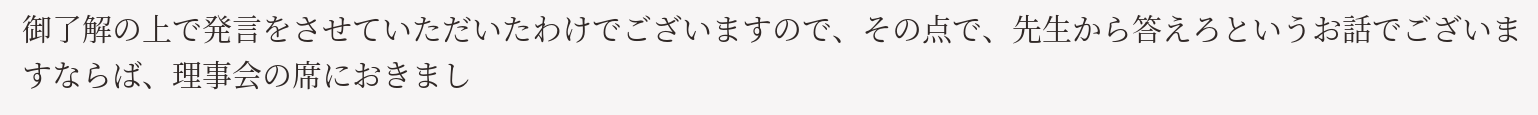御了解の上で発言をさせていただいたわけでございますので、その点で、先生から答えろというお話でございますならば、理事会の席におきまし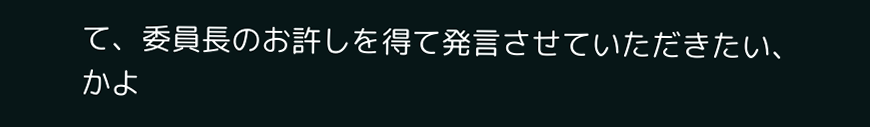て、委員長のお許しを得て発言させていただきたい、かよ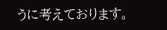うに考えております。